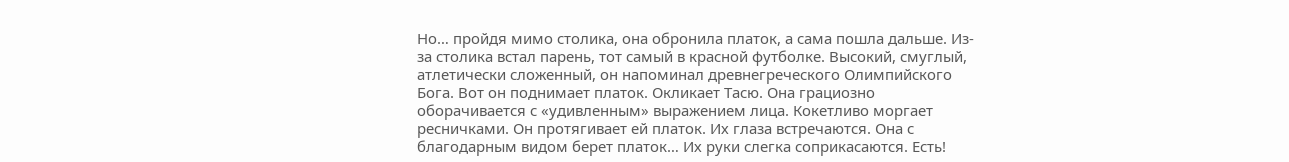Но… пройдя мимо столика, она обронила платок, а сама пошла дальше. Из-за столика встал парень, тот самый в красной футболке. Высокий, смуглый, атлетически сложенный, он напоминал древнегреческого Олимпийского Бога. Вот он поднимает платок. Окликает Тасю. Она грациозно оборачивается с «удивленным» выражением лица. Кокетливо моргает ресничками. Он протягивает ей платок. Их глаза встречаются. Она с благодарным видом берет платок… Их руки слегка соприкасаются. Есть!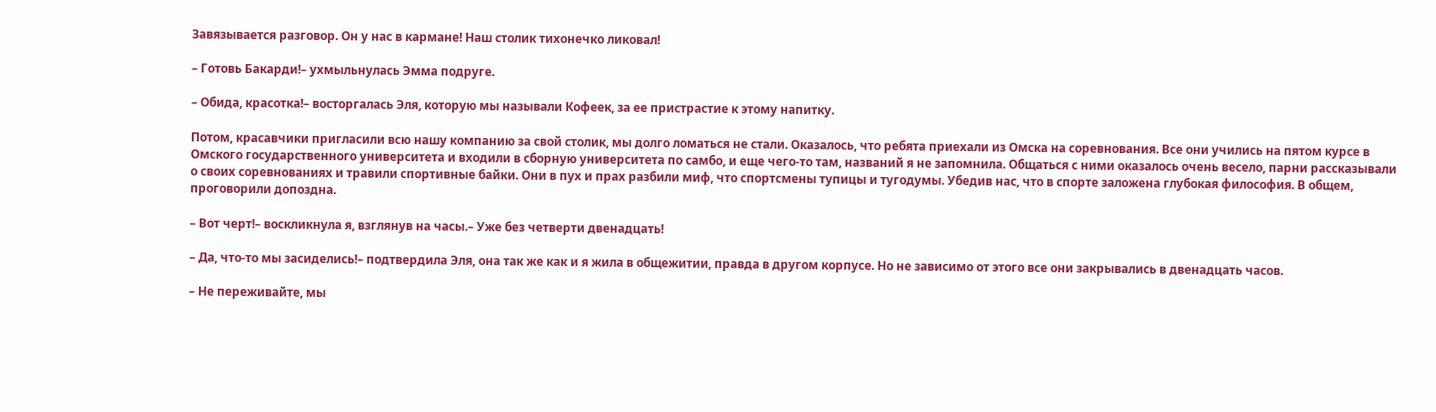Завязывается разговор. Он у нас в кармане! Наш столик тихонечко ликовал!

– Готовь Бакарди!– ухмыльнулась Эмма подруге.

– Обида, красотка!– восторгалась Эля, которую мы называли Кофеек, за ее пристрастие к этому напитку.

Потом, красавчики пригласили всю нашу компанию за свой столик, мы долго ломаться не стали. Оказалось, что ребята приехали из Омска на соревнования. Все они учились на пятом курсе в Омского государственного университета и входили в сборную университета по самбо, и еще чего-то там, названий я не запомнила. Общаться с ними оказалось очень весело, парни рассказывали о своих соревнованиях и травили спортивные байки. Они в пух и прах разбили миф, что спортсмены тупицы и тугодумы. Убедив нас, что в спорте заложена глубокая философия. В общем, проговорили допоздна.

– Вот черт!– воскликнула я, взглянув на часы.– Уже без четверти двенадцать!

– Да, что-то мы засиделись!– подтвердила Эля, она так же как и я жила в общежитии, правда в другом корпусе. Но не зависимо от этого все они закрывались в двенадцать часов.

– Не переживайте, мы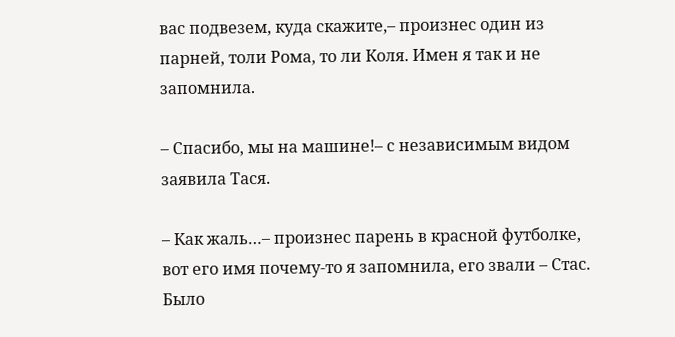вас подвезем, куда скажите,– произнес один из парней, толи Рома, то ли Коля. Имен я так и не запомнила.

– Спасибо, мы на машине!– с независимым видом заявила Тася.

– Как жаль…– произнес парень в красной футболке, вот его имя почему-то я запомнила, его звали – Стас. Было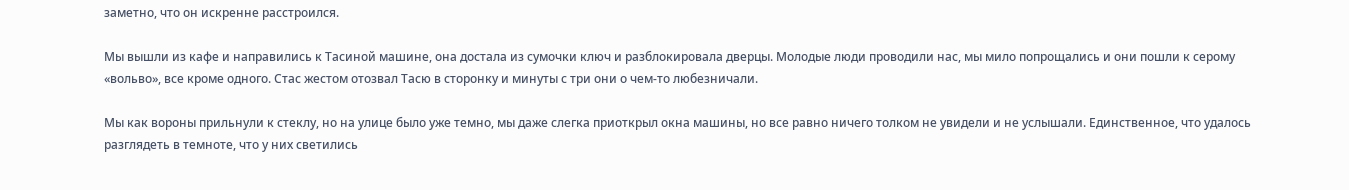заметно, что он искренне расстроился.

Мы вышли из кафе и направились к Тасиной машине, она достала из сумочки ключ и разблокировала дверцы. Молодые люди проводили нас, мы мило попрощались и они пошли к серому «вольво», все кроме одного. Стас жестом отозвал Тасю в сторонку и минуты с три они о чем-то любезничали.

Мы как вороны прильнули к стеклу, но на улице было уже темно, мы даже слегка приоткрыл окна машины, но все равно ничего толком не увидели и не услышали. Единственное, что удалось разглядеть в темноте, что у них светились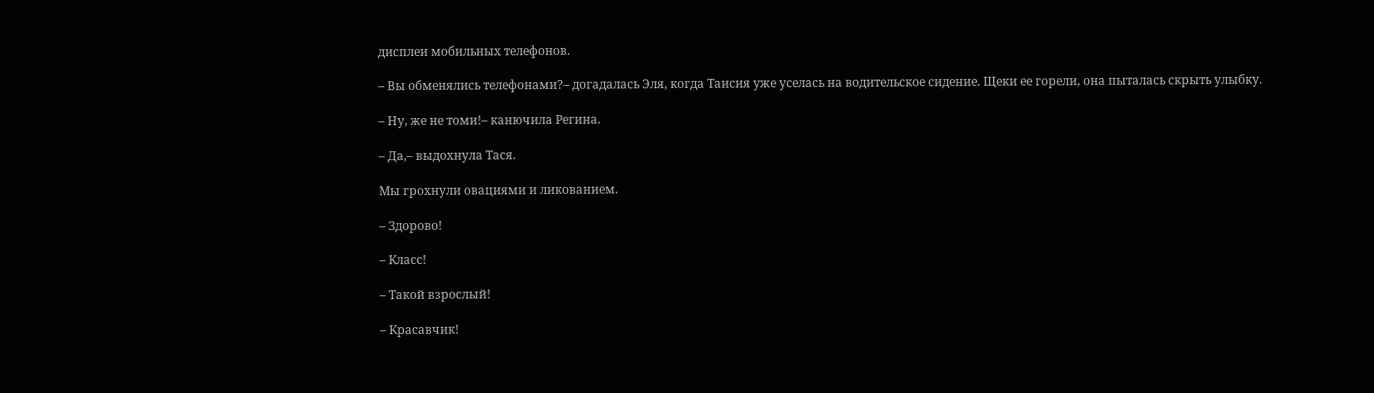дисплеи мобильных телефонов.

– Вы обменялись телефонами?– догадалась Эля, когда Таисия уже уселась на водительское сидение. Щеки ее горели, она пыталась скрыть улыбку.

– Ну, же не томи!– канючила Регина.

– Да,– выдохнула Тася.

Мы грохнули овациями и ликованием.

– Здорово!

– Класс!

– Такой взрослый!

– Красавчик!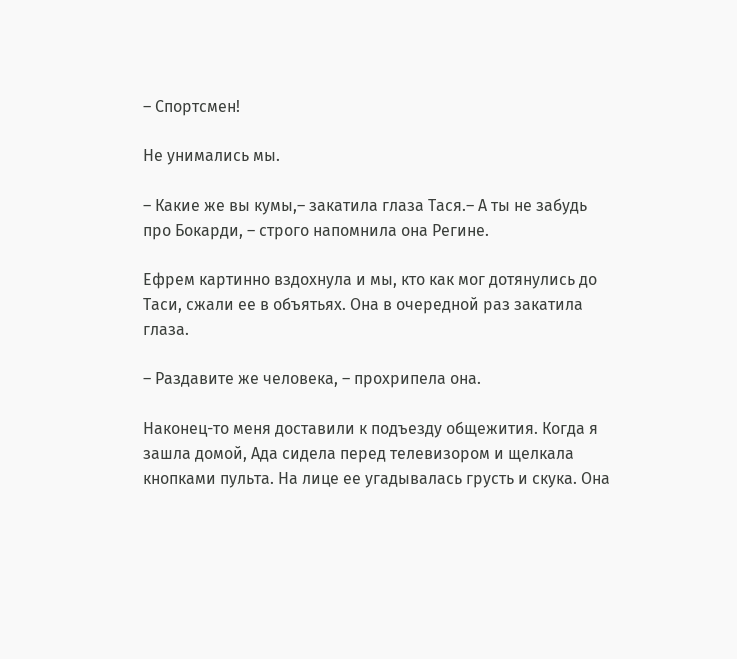– Спортсмен!

Не унимались мы.

– Какие же вы кумы,– закатила глаза Тася.– А ты не забудь про Бокарди, – строго напомнила она Регине.

Ефрем картинно вздохнула и мы, кто как мог дотянулись до Таси, сжали ее в объятьях. Она в очередной раз закатила глаза.

– Раздавите же человека, – прохрипела она.

Наконец-то меня доставили к подъезду общежития. Когда я зашла домой, Ада сидела перед телевизором и щелкала кнопками пульта. На лице ее угадывалась грусть и скука. Она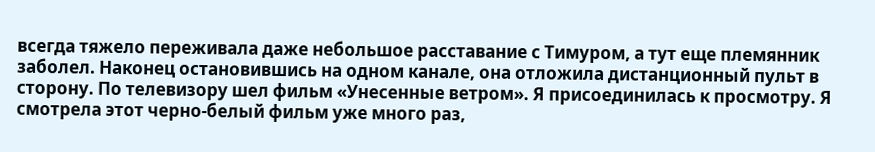всегда тяжело переживала даже небольшое расставание с Тимуром, а тут еще племянник заболел. Наконец остановившись на одном канале, она отложила дистанционный пульт в сторону. По телевизору шел фильм «Унесенные ветром». Я присоединилась к просмотру. Я смотрела этот черно-белый фильм уже много раз,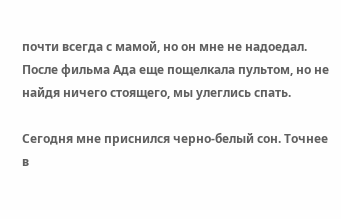почти всегда с мамой, но он мне не надоедал. После фильма Ада еще пощелкала пультом, но не найдя ничего стоящего, мы улеглись спать.

Сегодня мне приснился черно-белый сон. Точнее в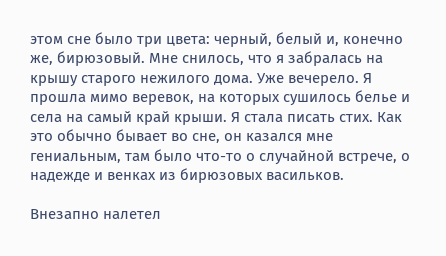этом сне было три цвета: черный, белый и, конечно же, бирюзовый. Мне снилось, что я забралась на крышу старого нежилого дома. Уже вечерело. Я прошла мимо веревок, на которых сушилось белье и села на самый край крыши. Я стала писать стих. Как это обычно бывает во сне, он казался мне гениальным, там было что-то о случайной встрече, о надежде и венках из бирюзовых васильков.

Внезапно налетел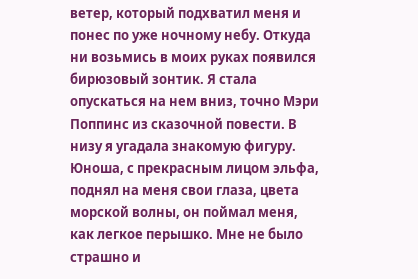ветер, который подхватил меня и понес по уже ночному небу. Откуда ни возьмись в моих руках появился бирюзовый зонтик. Я стала опускаться на нем вниз, точно Мэри Поппинс из сказочной повести. В низу я угадала знакомую фигуру. Юноша, с прекрасным лицом эльфа, поднял на меня свои глаза, цвета морской волны, он поймал меня, как легкое перышко. Мне не было страшно и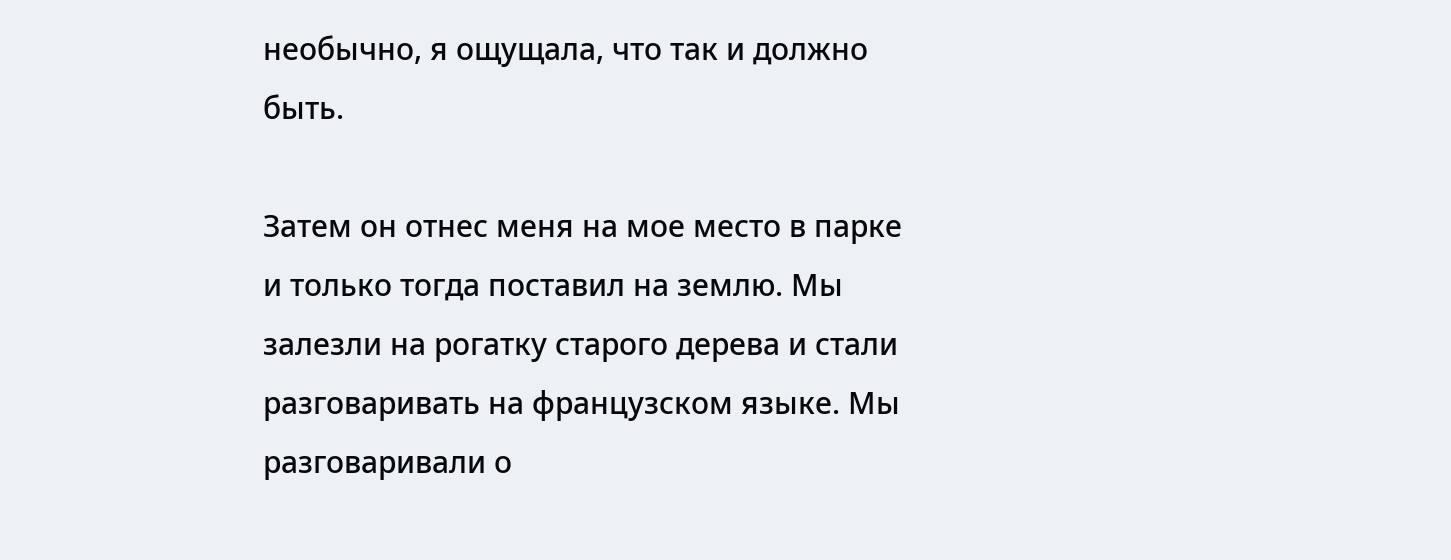необычно, я ощущала, что так и должно быть.

Затем он отнес меня на мое место в парке и только тогда поставил на землю. Мы залезли на рогатку старого дерева и стали разговаривать на французском языке. Мы разговаривали о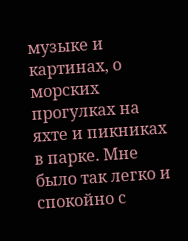музыке и картинах, о морских прогулках на яхте и пикниках в парке. Мне было так легко и спокойно с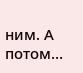ним. А потом…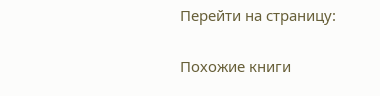Перейти на страницу:

Похожие книги